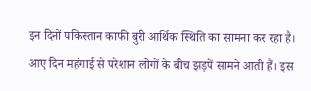इन दिनों पकिस्तान काफी बुरी आर्थिक स्थिति का सामना कर रहा है। आए दिन महंगाई से परेशान लोगों के बीच झड़पें सामने आती हैं। इस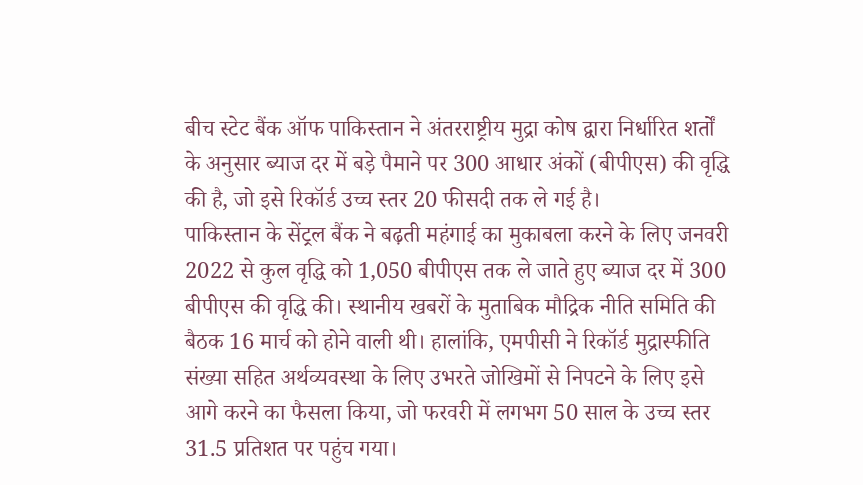बीच स्टेट बैंक ऑफ पाकिस्तान ने अंतरराष्ट्रीय मुद्रा कोष द्वारा निर्धारित शर्तों के अनुसार ब्याज दर में बड़े पैमाने पर 300 आधार अंकों (बीपीएस) की वृद्धि की है, जो इसे रिकॉर्ड उच्च स्तर 20 फीसदी तक ले गई है।
पाकिस्तान के सेंट्रल बैंक ने बढ़ती महंगाई का मुकाबला करने के लिए जनवरी 2022 से कुल वृद्धि को 1,050 बीपीएस तक ले जाते हुए ब्याज दर में 300 बीपीएस की वृद्धि की। स्थानीय खबरों के मुताबिक मौद्रिक नीति समिति की बैठक 16 मार्च को होने वाली थी। हालांकि, एमपीसी ने रिकॉर्ड मुद्रास्फीति संख्या सहित अर्थव्यवस्था के लिए उभरते जोखिमों से निपटने के लिए इसे आगे करने का फैसला किया, जो फरवरी में लगभग 50 साल के उच्च स्तर 31.5 प्रतिशत पर पहुंच गया।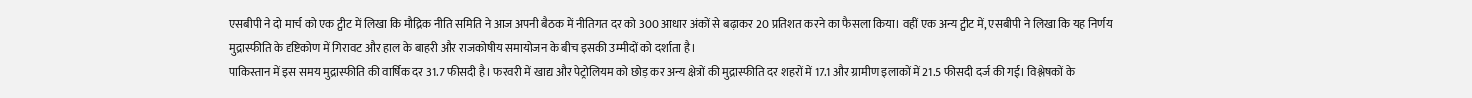एसबीपी ने दो मार्च को एक ट्वीट में लिखा कि मौद्रिक नीति समिति ने आज अपनी बैठक में नीतिगत दर को 300 आधार अंकों से बढ़ाकर 20 प्रतिशत करने का फैसला किया। वहीं एक अन्य ट्वीट में, एसबीपी ने लिखा कि यह निर्णय मुद्रास्फीति के दृष्टिकोण में गिरावट और हाल के बाहरी और राजकोषीय समायोजन के बीच इसकी उम्मीदों को दर्शाता है।
पाकिस्तान में इस समय मुद्रास्फीति की वार्षिक दर 31.7 फीसदी है। फरवरी में खाद्य और पेट्रोलियम को छोड़ कर अन्य क्षेत्रों की मुद्रास्फीति दर शहरों में 17.1 और ग्रामीण इलाकों में 21.5 फीसदी दर्ज की गई। विश्लेषकों के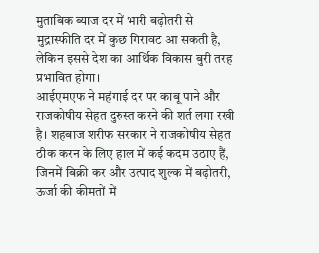मुताबिक ब्याज दर में भारी बढ़ोतरी से मुद्रास्फीति दर में कुछ गिरावट आ सकती है, लेकिन इससे देश का आर्थिक विकास बुरी तरह प्रभावित होगा।
आईएमएफ ने महंगाई दर पर काबू पाने और राजकोषीय सेहत दुरुस्त करने की शर्त लगा रखी है। शहबाज शरीफ सरकार ने राजकोषीय सेहत ठीक करन के लिए हाल में कई कदम उठाए हैं, जिनमें बिक्री कर और उत्पाद शुल्क में बढ़ोतरी, ऊर्जा की कीमतों में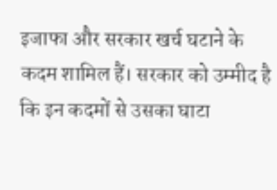इजाफा और सरकार खर्च घटाने के कदम शामिल हैं। सरकार को उम्मीद है कि इन कदमों से उसका घाटा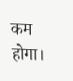कम होगा।